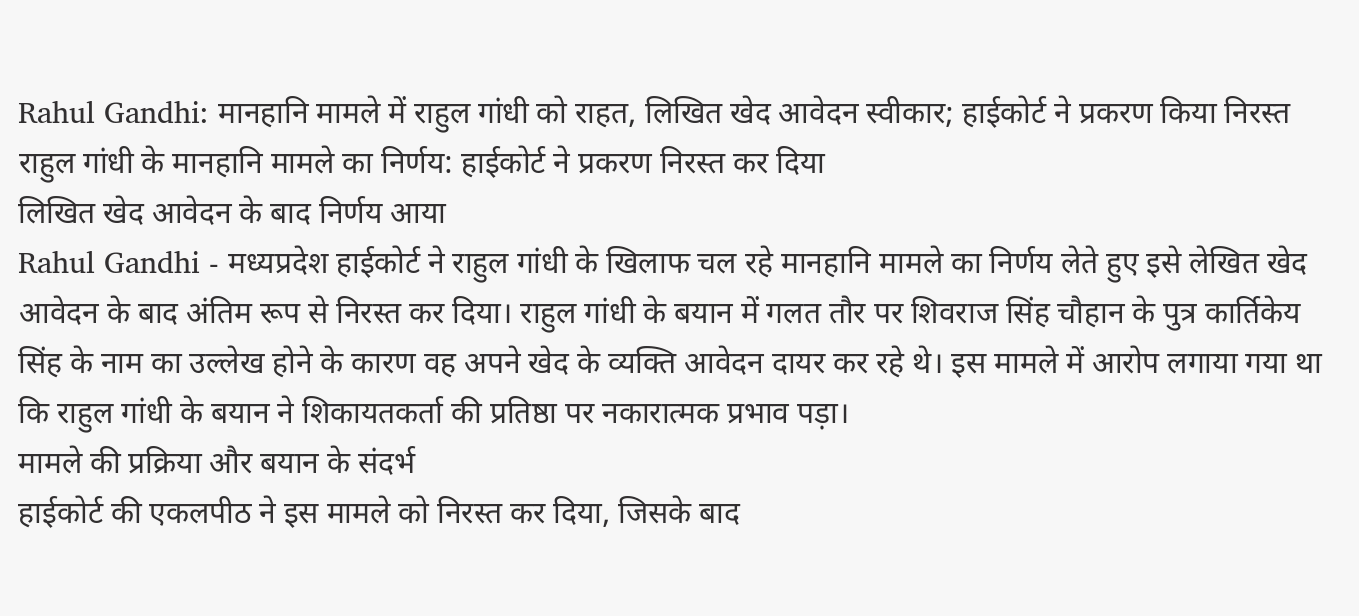Rahul Gandhi: मानहानि मामले में राहुल गांधी को राहत, लिखित खेद आवेदन स्वीकार; हाईकोर्ट ने प्रकरण किया निरस्त
राहुल गांधी के मानहानि मामले का निर्णय: हाईकोर्ट ने प्रकरण निरस्त कर दिया
लिखित खेद आवेदन के बाद निर्णय आया
Rahul Gandhi - मध्यप्रदेश हाईकोर्ट ने राहुल गांधी के खिलाफ चल रहे मानहानि मामले का निर्णय लेते हुए इसे लेखित खेद आवेदन के बाद अंतिम रूप से निरस्त कर दिया। राहुल गांधी के बयान में गलत तौर पर शिवराज सिंह चौहान के पुत्र कार्तिकेय सिंह के नाम का उल्लेख होने के कारण वह अपने खेद के व्यक्ति आवेदन दायर कर रहे थे। इस मामले में आरोप लगाया गया था कि राहुल गांधी के बयान ने शिकायतकर्ता की प्रतिष्ठा पर नकारात्मक प्रभाव पड़ा।
मामले की प्रक्रिया और बयान के संदर्भ
हाईकोर्ट की एकलपीठ ने इस मामले को निरस्त कर दिया, जिसके बाद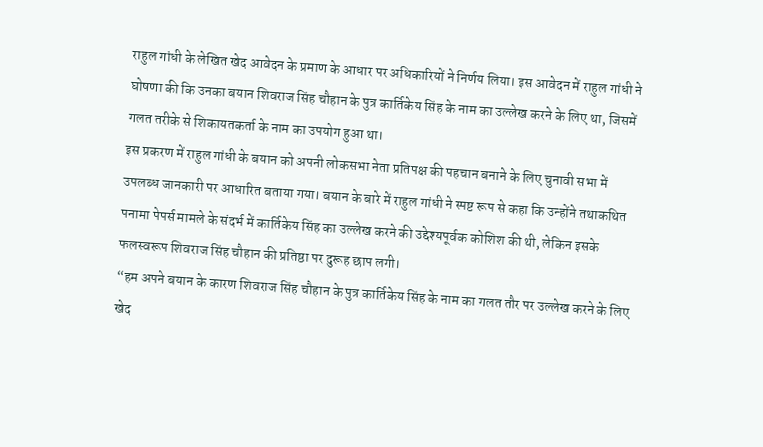राहुल गांधी के लेखित खेद आवेदन के प्रमाण के आधार पर अधिकारियों ने निर्णय लिया। इस आवेदन में राहुल गांधी ने घोषणा की कि उनका बयान शिवराज सिंह चौहान के पुत्र कार्तिकेय सिंह के नाम का उल्लेख करने के लिए था, जिसमें गलत तरीके से शिकायतकर्ता के नाम का उपयोग हुआ था।
इस प्रकरण में राहुल गांधी के बयान को अपनी लोकसभा नेता प्रतिपक्ष की पहचान बनाने के लिए चुनावी सभा में उपलब्ध जानकारी पर आधारित बताया गया। बयान के बारे में राहुल गांधी ने स्पष्ट रूप से कहा कि उन्होंने तथाकथित पनामा पेपर्स मामले के संदर्भ में कार्तिकेय सिंह का उल्लेख करने की उद्देश्यपूर्वक कोशिश की थी, लेकिन इसके फलस्वरूप शिवराज सिंह चौहान की प्रतिष्ठा पर दुरूह छाप लगी।
“हम अपने बयान के कारण शिवराज सिंह चौहान के पुत्र कार्तिकेय सिंह के नाम का गलत तौर पर उल्लेख करने के लिए खेद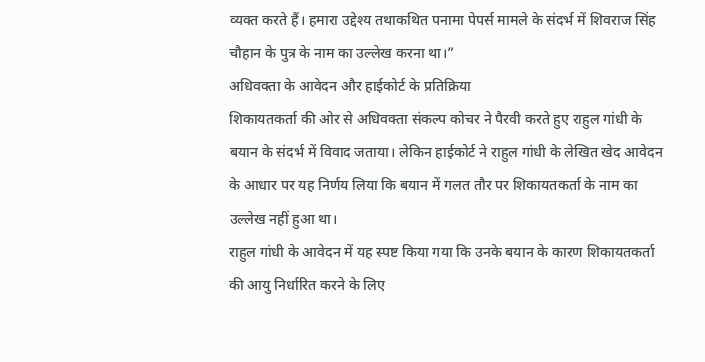व्यक्त करते हैं। हमारा उद्देश्य तथाकथित पनामा पेपर्स मामले के संदर्भ में शिवराज सिंह चौहान के पुत्र के नाम का उल्लेख करना था।”
अधिवक्ता के आवेदन और हाईकोर्ट के प्रतिक्रिया
शिकायतकर्ता की ओर से अधिवक्ता संकल्प कोचर ने पैरवी करते हुए राहुल गांधी के बयान के संदर्भ में विवाद जताया। लेकिन हाईकोर्ट ने राहुल गांधी के लेखित खेद आवेदन के आधार पर यह निर्णय लिया कि बयान में गलत तौर पर शिकायतकर्ता के नाम का उल्लेख नहीं हुआ था।
राहुल गांधी के आवेदन में यह स्पष्ट किया गया कि उनके बयान के कारण शिकायतकर्ता की आयु निर्धारित करने के लिए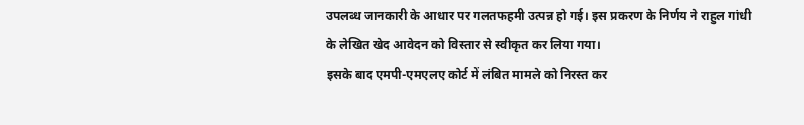उपलब्ध जानकारी के आधार पर गलतफहमी उत्पन्न हो गई। इस प्रकरण के निर्णय ने राहुल गांधी के लेखित खेद आवेदन को विस्तार से स्वीकृत कर लिया गया।
इसके बाद एमपी-एमएलए कोर्ट में लंबित मामले को निरस्त कर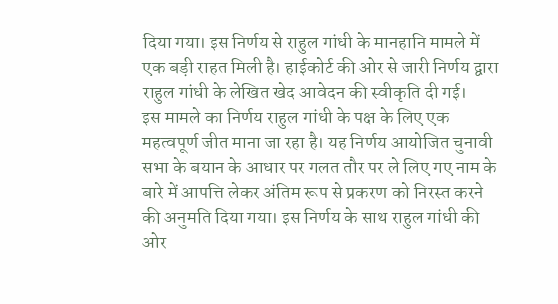दिया गया। इस निर्णय से राहुल गांधी के मानहानि मामले में एक बड़ी राहत मिली है। हाईकोर्ट की ओर से जारी निर्णय द्वारा राहुल गांधी के लेखित खेद आवेदन की स्वीकृति दी गई।
इस मामले का निर्णय राहुल गांधी के पक्ष के लिए एक महत्वपूर्ण जीत माना जा रहा है। यह निर्णय आयोजित चुनावी सभा के बयान के आधार पर गलत तौर पर ले लिए गए नाम के बारे में आपत्ति लेकर अंतिम रूप से प्रकरण को निरस्त करने की अनुमति दिया गया। इस निर्णय के साथ राहुल गांधी की ओर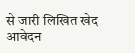से जारी लिखित खेद आवेदन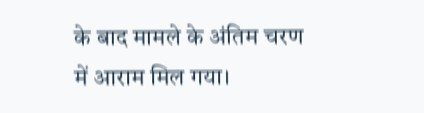के बाद मामले के अंतिम चरण में आराम मिल गया।